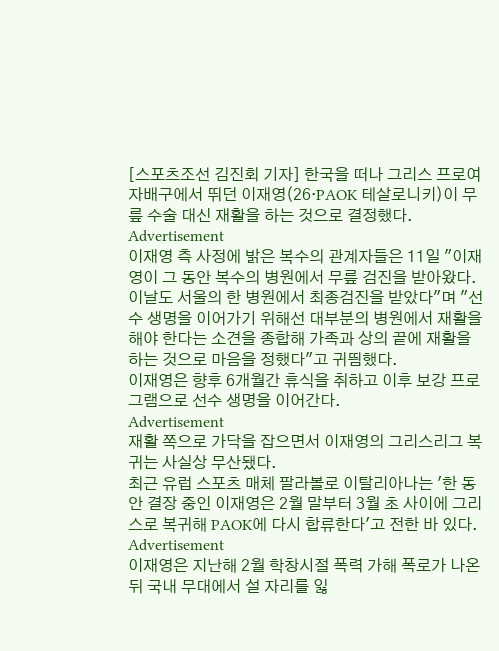[스포츠조선 김진회 기자] 한국을 떠나 그리스 프로여자배구에서 뛰던 이재영(26·PAOK 테살로니키)이 무릎 수술 대신 재활을 하는 것으로 결정했다.
Advertisement
이재영 측 사정에 밝은 복수의 관계자들은 11일 "이재영이 그 동안 복수의 병원에서 무릎 검진을 받아왔다. 이날도 서울의 한 병원에서 최종검진을 받았다"며 "선수 생명을 이어가기 위해선 대부분의 병원에서 재활을 해야 한다는 소견을 종합해 가족과 상의 끝에 재활을 하는 것으로 마음을 정했다"고 귀띔했다.
이재영은 향후 6개월간 휴식을 취하고 이후 보강 프로그램으로 선수 생명을 이어간다.
Advertisement
재활 쪽으로 가닥을 잡으면서 이재영의 그리스리그 복귀는 사실상 무산됐다.
최근 유럽 스포츠 매체 팔라볼로 이탈리아나는 '한 동안 결장 중인 이재영은 2월 말부터 3월 초 사이에 그리스로 복귀해 PAOK에 다시 합류한다'고 전한 바 있다.
Advertisement
이재영은 지난해 2월 학창시절 폭력 가해 폭로가 나온 뒤 국내 무대에서 설 자리를 잃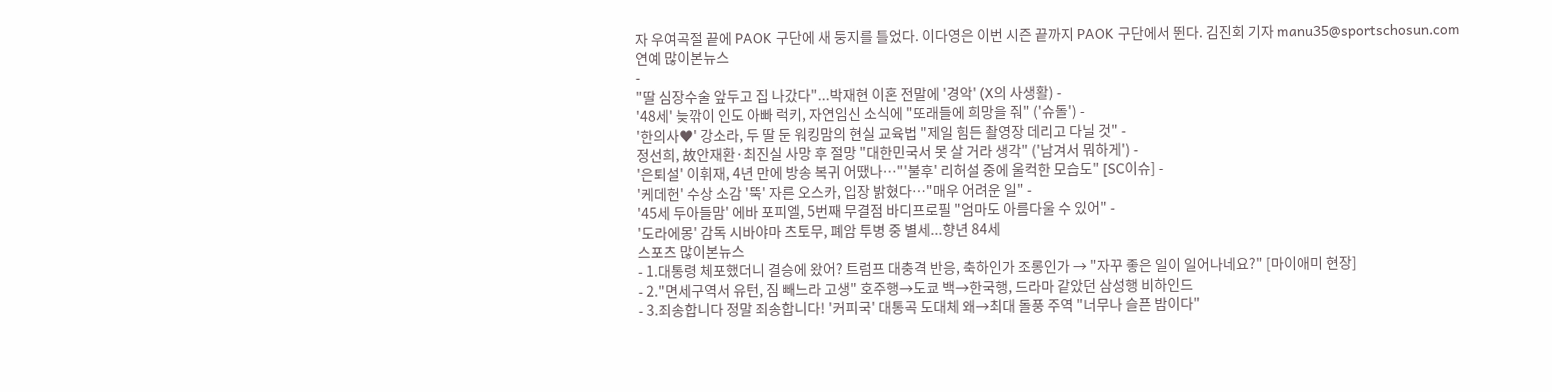자 우여곡절 끝에 PAOK 구단에 새 둥지를 틀었다. 이다영은 이번 시즌 끝까지 PAOK 구단에서 뛴다. 김진회 기자 manu35@sportschosun.com
연예 많이본뉴스
-
"딸 심장수술 앞두고 집 나갔다"...박재현 이혼 전말에 '경악' (X의 사생활) -
'48세' 늦깎이 인도 아빠 럭키, 자연임신 소식에 "또래들에 희망을 줘" ('슈돌') -
'한의사♥' 강소라, 두 딸 둔 워킹맘의 현실 교육법 "제일 힘든 촬영장 데리고 다닐 것" -
정선희, 故안재환·최진실 사망 후 절망 "대한민국서 못 살 거라 생각" ('남겨서 뭐하게') -
'은퇴설' 이휘재, 4년 만에 방송 복귀 어땠나…"'불후' 리허설 중에 울컥한 모습도" [SC이슈] -
'케데헌' 수상 소감 '뚝' 자른 오스카, 입장 밝혔다…"매우 어려운 일" -
'45세 두아들맘' 에바 포피엘, 5번째 무결점 바디프로필 "엄마도 아름다울 수 있어" -
'도라에몽' 감독 시바야마 츠토무, 폐암 투병 중 별세...향년 84세
스포츠 많이본뉴스
- 1.대통령 체포했더니 결승에 왔어? 트럼프 대충격 반응, 축하인가 조롱인가 → "자꾸 좋은 일이 일어나네요?" [마이애미 현장]
- 2."면세구역서 유턴, 짐 빼느라 고생" 호주행→도쿄 백→한국행, 드라마 같았던 삼성행 비하인드
- 3.죄송합니다 정말 죄송합니다! '커피국' 대통곡 도대체 왜→최대 돌풍 주역 "너무나 슬픈 밤이다"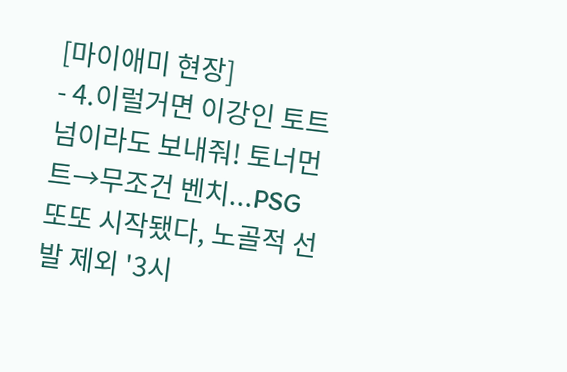[마이애미 현장]
- 4.이럴거면 이강인 토트넘이라도 보내줘! 토너먼트→무조건 벤치...PSG 또또 시작됐다, 노골적 선발 제외 '3시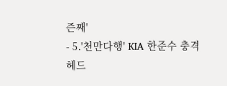즌째'
- 5.'천만다행' KIA 한준수 충격 헤드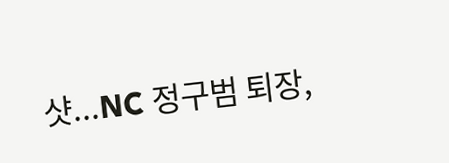샷...NC 정구범 퇴장,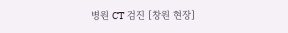병원 CT 검진 [창원 현장]